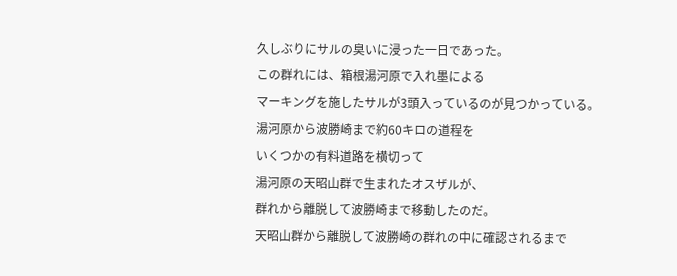久しぶりにサルの臭いに浸った一日であった。
この群れには、箱根湯河原で入れ墨による
マーキングを施したサルが3頭入っているのが見つかっている。
湯河原から波勝崎まで約60キロの道程を
いくつかの有料道路を横切って
湯河原の天昭山群で生まれたオスザルが、
群れから離脱して波勝崎まで移動したのだ。
天昭山群から離脱して波勝崎の群れの中に確認されるまで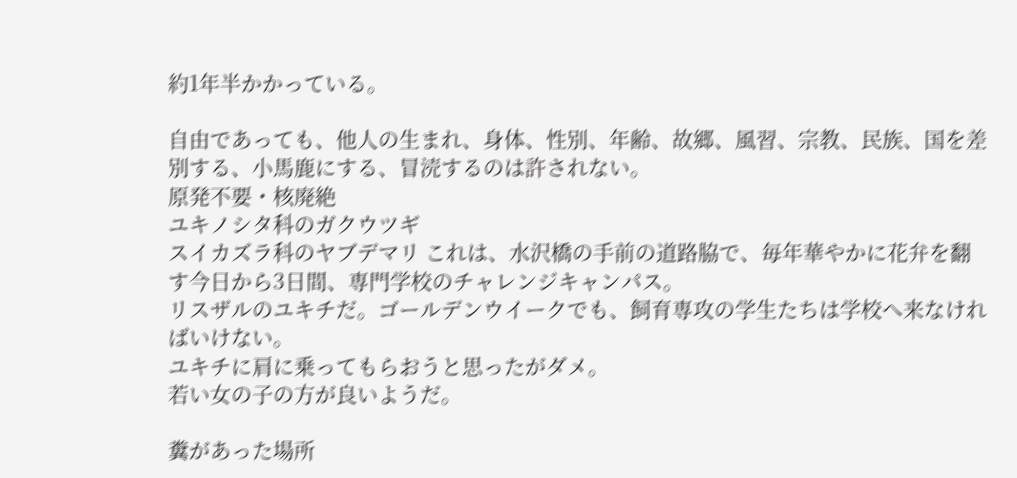約1年半かかっている。

自由であっても、他人の生まれ、身体、性別、年齢、故郷、風習、宗教、民族、国を差別する、小馬鹿にする、冒涜するのは許されない。
原発不要・核廃絶
ユキノシタ科のガクウツギ
スイカズラ科のヤブデマリ これは、水沢橋の手前の道路脇で、毎年華やかに花弁を翻す今日から3日間、専門学校のチャレンジキャンパス。
リスザルのユキチだ。ゴールデンウイークでも、飼育専攻の学生たちは学校へ来なければいけない。
ユキチに肩に乗ってもらおうと思ったがダメ。
若い女の子の方が良いようだ。

糞があった場所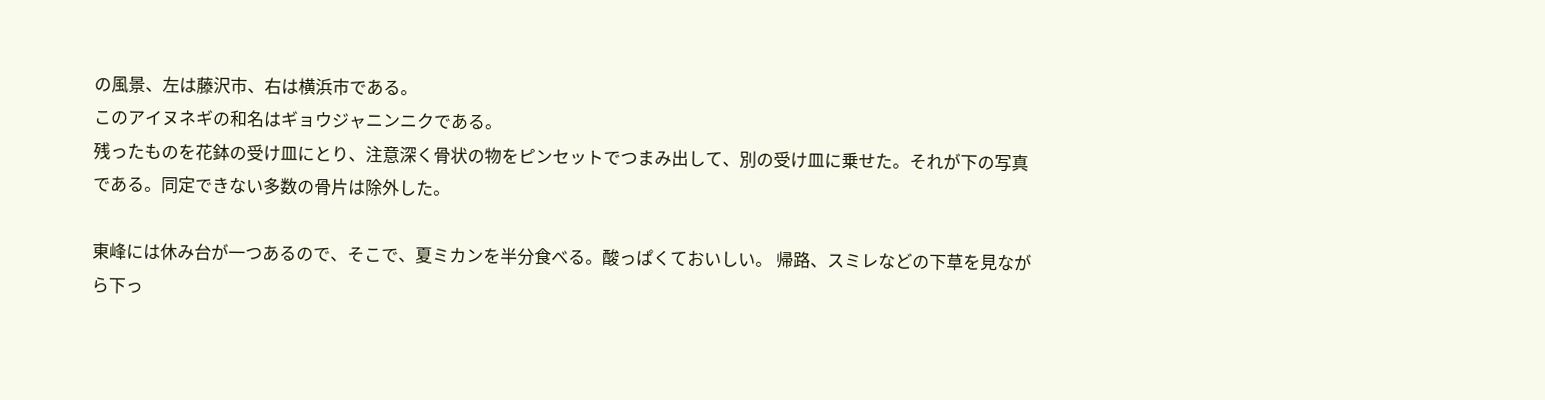の風景、左は藤沢市、右は横浜市である。
このアイヌネギの和名はギョウジャニンニクである。
残ったものを花鉢の受け皿にとり、注意深く骨状の物をピンセットでつまみ出して、別の受け皿に乗せた。それが下の写真である。同定できない多数の骨片は除外した。

東峰には休み台が一つあるので、そこで、夏ミカンを半分食べる。酸っぱくておいしい。 帰路、スミレなどの下草を見ながら下っ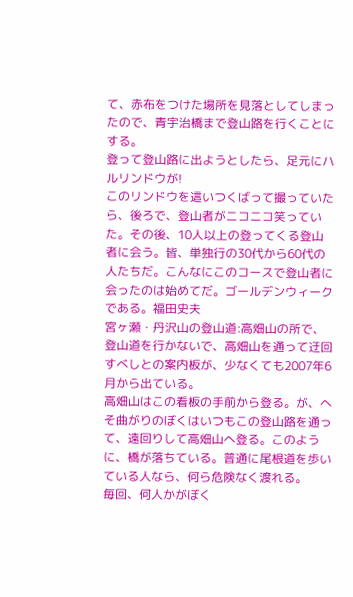て、赤布をつけた場所を見落としてしまったので、青宇治橋まで登山路を行くことにする。
登って登山路に出ようとしたら、足元にハルリンドウが!
このリンドウを這いつくばって撮っていたら、後ろで、登山者がニコニコ笑っていた。その後、10人以上の登ってくる登山者に会う。皆、単独行の30代から60代の人たちだ。こんなにこのコースで登山者に会ったのは始めてだ。ゴールデンウィークである。福田史夫
宮ヶ瀬・丹沢山の登山道:高畑山の所で、登山道を行かないで、高畑山を通って迂回すべしとの案内板が、少なくても2007年6月から出ている。
高畑山はこの看板の手前から登る。が、へそ曲がりのぼくはいつもこの登山路を通って、遠回りして高畑山へ登る。このように、橋が落ちている。普通に尾根道を歩いている人なら、何ら危険なく渡れる。
毎回、何人かがぼく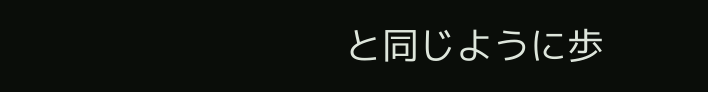と同じように歩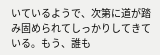いているようで、次第に道が踏み固められてしっかりしてきている。もう、誰も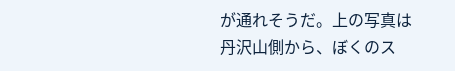が通れそうだ。上の写真は丹沢山側から、ぼくのス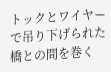トックとワイヤーで吊り下げられた橋との間を巻く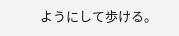ようにして歩ける。